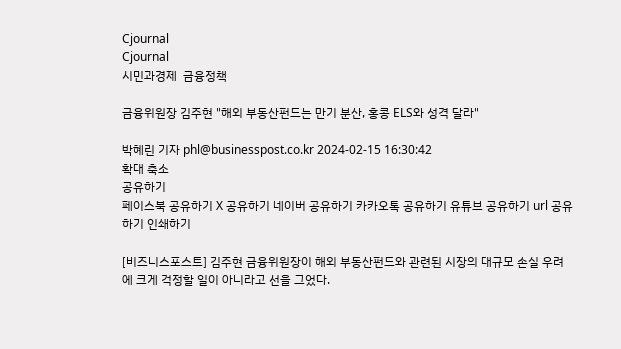Cjournal
Cjournal
시민과경제  금융정책

금융위원장 김주현 "해외 부동산펀드는 만기 분산, 홍콩 ELS와 성격 달라"

박혜린 기자 phl@businesspost.co.kr 2024-02-15 16:30:42
확대 축소
공유하기
페이스북 공유하기 X 공유하기 네이버 공유하기 카카오톡 공유하기 유튜브 공유하기 url 공유하기 인쇄하기

[비즈니스포스트] 김주현 금융위원장이 해외 부동산펀드와 관련된 시장의 대규모 손실 우려에 크게 걱정할 일이 아니라고 선을 그었다.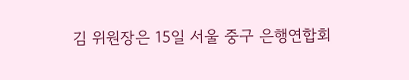김 위원장은 15일 서울 중구 은행연합회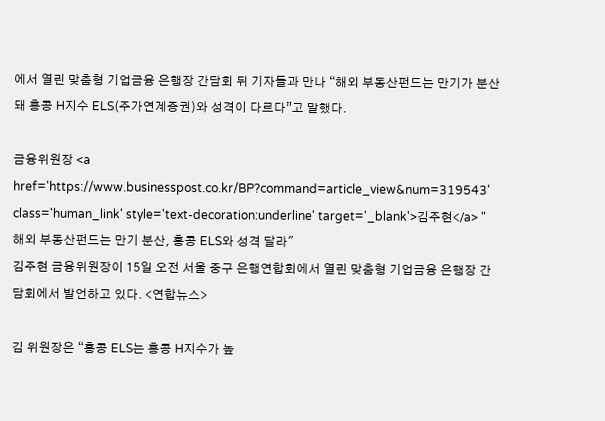에서 열린 맞춤형 기업금융 은행장 간담회 뒤 기자들과 만나 “해외 부동산펀드는 만기가 분산돼 홍콩 H지수 ELS(주가연계증권)와 성격이 다르다”고 말했다.

금융위원장 <a href='https://www.businesspost.co.kr/BP?command=article_view&num=319543' class='human_link' style='text-decoration:underline' target='_blank'>김주현</a> "해외 부동산펀드는 만기 분산, 홍콩 ELS와 성격 달라"
김주현 금융위원장이 15일 오전 서울 중구 은행연합회에서 열린 맞춤형 기업금융 은행장 간담회에서 발언하고 있다. <연합뉴스>

김 위원장은 “홍콩 ELS는 홍콩 H지수가 높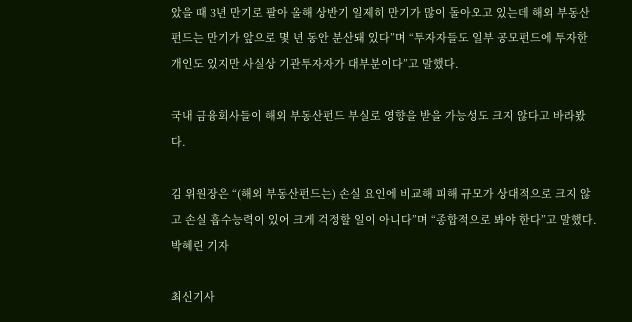았을 때 3년 만기로 팔아 올해 상반기 일제히 만기가 많이 돌아오고 있는데 해외 부동산펀드는 만기가 앞으로 몇 년 동안 분산돼 있다”며 “투자자들도 일부 공모펀드에 투자한 개인도 있지만 사실상 기관투자자가 대부분이다”고 말했다.

국내 금융회사들이 해외 부동산펀드 부실로 영향을 받을 가능성도 크지 않다고 바라봤다.

김 위원장은 “(해외 부동산펀드는) 손실 요인에 비교해 피해 규모가 상대적으로 크지 않고 손실 흡수능력이 있어 크게 걱정할 일이 아니다”며 “종합적으로 봐야 한다”고 말했다. 박혜린 기자

최신기사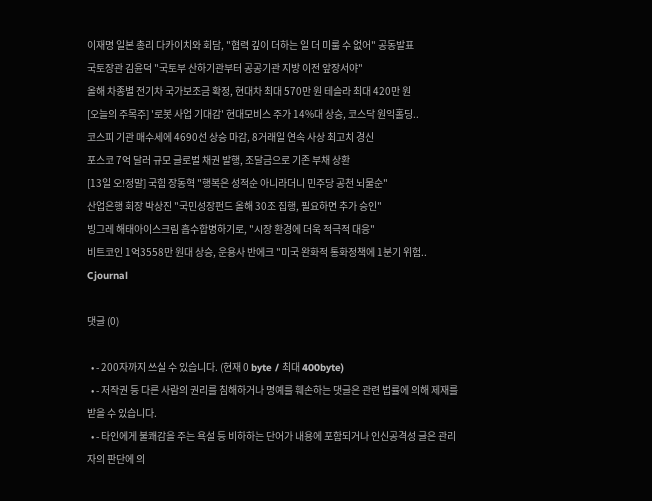이재명 일본 총리 다카이치와 회담, "협력 깊이 더하는 일 더 미룰 수 없어" 공동발표
국토장관 김윤덕 "국토부 산하기관부터 공공기관 지방 이전 앞장서야"
올해 차종별 전기차 국가보조금 확정, 현대차 최대 570만 원 테슬라 최대 420만 원
[오늘의 주목주] '로봇 사업 기대감' 현대모비스 주가 14%대 상승, 코스닥 원익홀딩..
코스피 기관 매수세에 4690선 상승 마감, 8거래일 연속 사상 최고치 경신
포스코 7억 달러 규모 글로벌 채권 발행, 조달금으로 기존 부채 상환
[13일 오!정말] 국힘 장동혁 "행복은 성적순 아니라더니 민주당 공천 뇌물순"
산업은행 회장 박상진 "국민성장펀드 올해 30조 집행, 필요하면 추가 승인"
빙그레 해태아이스크림 흡수합병하기로, "시장 환경에 더욱 적극적 대응"
비트코인 1억3558만 원대 상승, 운용사 반에크 "미국 완화적 통화정책에 1분기 위험..
Cjournal

댓글 (0)

  • - 200자까지 쓰실 수 있습니다. (현재 0 byte / 최대 400byte)
  • - 저작권 등 다른 사람의 권리를 침해하거나 명예를 훼손하는 댓글은 관련 법률에 의해 제재를 받을 수 있습니다.
  • - 타인에게 불쾌감을 주는 욕설 등 비하하는 단어가 내용에 포함되거나 인신공격성 글은 관리자의 판단에 의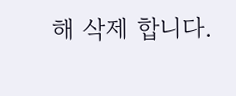해 삭제 합니다.